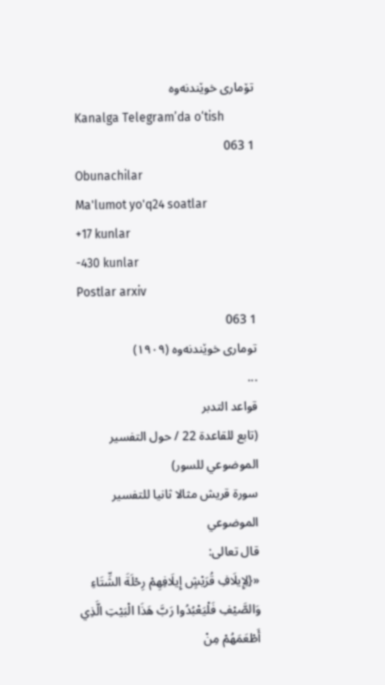تۆماری خوێندنەوە
Kanalga Telegram’da o‘tish
1 063
Obunachilar
Ma'lumot yo'q24 soatlar
+17 kunlar
-430 kunlar
Postlar arxiv
1 063
توماری خوێندنەوە (١٩٠٩)
...
قواعد التدبر
(تابع للقاعدة 22 / حول التفسير الموضوعي للسور)
سورة قريش مثالا ثانيا للتفسير الموضوعي
قال تعالى:
«{لِإِيلَافِ قُرَيْشٍ إِيلَافِهِمْ رِحْلَةَ الشِّتَاءِ وَالصَّيْفِ فَلْيَعْبُدُوا رَبَّ هَذَا الْبَيْتِ الَّذِي أَطْعَمَهُمْ مِنْ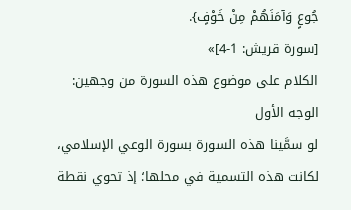جُوعٍ وَآمَنَهُمْ مِنْ خَوْفٍ}.
[سورة قريش: 1-4]»
الكلام على موضوع هذه السورة من وجهين:
الوجه الأول
لو سمَّينا هذه السورة بسورة الوعي الإسلامي، لكانت هذه التسمية في محلها؛ إذ تحوي نقطة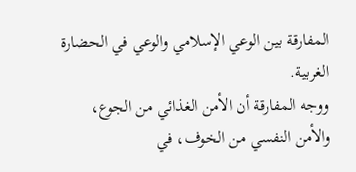المفارقة بين الوعي الإسلامي والوعي في الحضارة الغربية.
ووجه المفارقة أن الأمن الغذائي من الجوع، والأمن النفسي من الخوف، في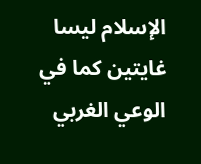الإسلام ليسا غايتين كما في الوعي الغربي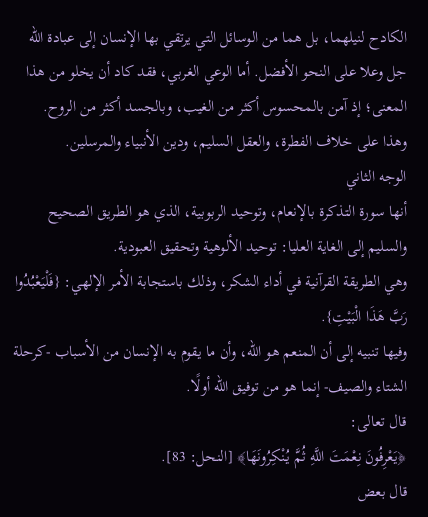الكادح لنيلهما، بل هما من الوسائل التي يرتقي بها الإنسان إلى عبادة الله جل وعلا على النحو الأفضل. أما الوعي الغربي، فقد كاد أن يخلو من هذا المعنى؛ إذ آمن بالمحسوس أكثر من الغيب، وبالجسد أكثر من الروح.
وهذا على خلاف الفطرة، والعقل السليم، ودين الأنبياء والمرسلين.
الوجه الثاني
أنها سورة التذكرة بالإنعام، وتوحيد الربوبية، الذي هو الطريق الصحيح والسليم إلى الغاية العليا: توحيد الألوهية وتحقيق العبودية.
وهي الطريقة القرآنية في أداء الشكر، وذلك باستجابة الأمر الإلهي: {فَلْيَعْبُدُوا رَبَّ هَذَا الْبَيْتِ}.
وفيها تنبيه إلى أن المنعم هو الله، وأن ما يقوم به الإنسان من الأسباب -كرحلة الشتاء والصيف- إنما هو من توفيق الله أولًا.
قال تعالى:
﴿يَعْرِفُونَ نِعْمَتَ اللَّهِ ثُمَّ يُنْكِرُونَهَا﴾ [النحل: 83].
قال بعض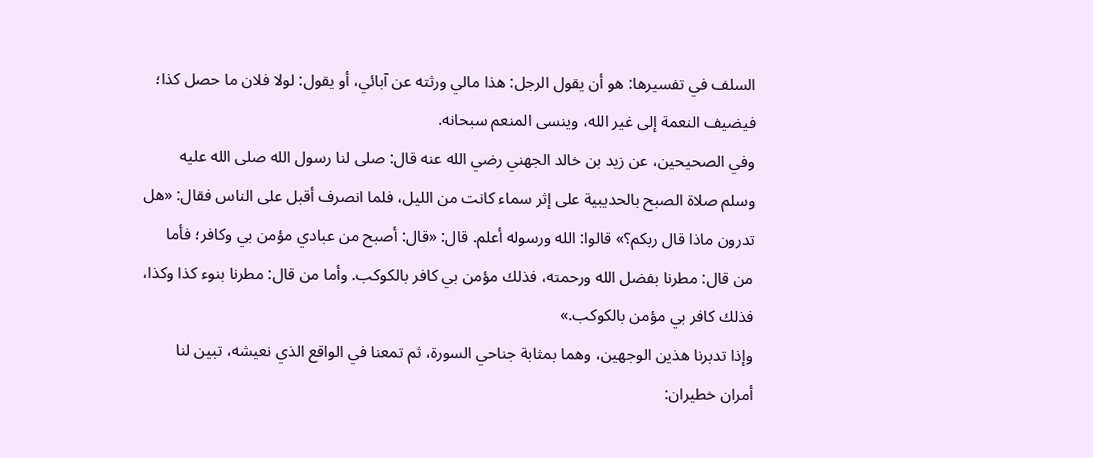السلف في تفسيرها: هو أن يقول الرجل: هذا مالي ورثته عن آبائي، أو يقول: لولا فلان ما حصل كذا؛ فيضيف النعمة إلى غير الله، وينسى المنعم سبحانه.
وفي الصحيحين، عن زيد بن خالد الجهني رضي الله عنه قال: صلى لنا رسول الله صلى الله عليه وسلم صلاة الصبح بالحديبية على إثر سماء كانت من الليل، فلما انصرف أقبل على الناس فقال: «هل تدرون ماذا قال ربكم؟» قالوا: الله ورسوله أعلم. قال: «قال: أصبح من عبادي مؤمن بي وكافر؛ فأما من قال: مطرنا بفضل الله ورحمته، فذلك مؤمن بي كافر بالكوكب. وأما من قال: مطرنا بنوء كذا وكذا، فذلك كافر بي مؤمن بالكوكب.»
وإذا تدبرنا هذين الوجهين، وهما بمثابة جناحي السورة، ثم تمعنا في الواقع الذي نعيشه، تبين لنا أمران خطيران: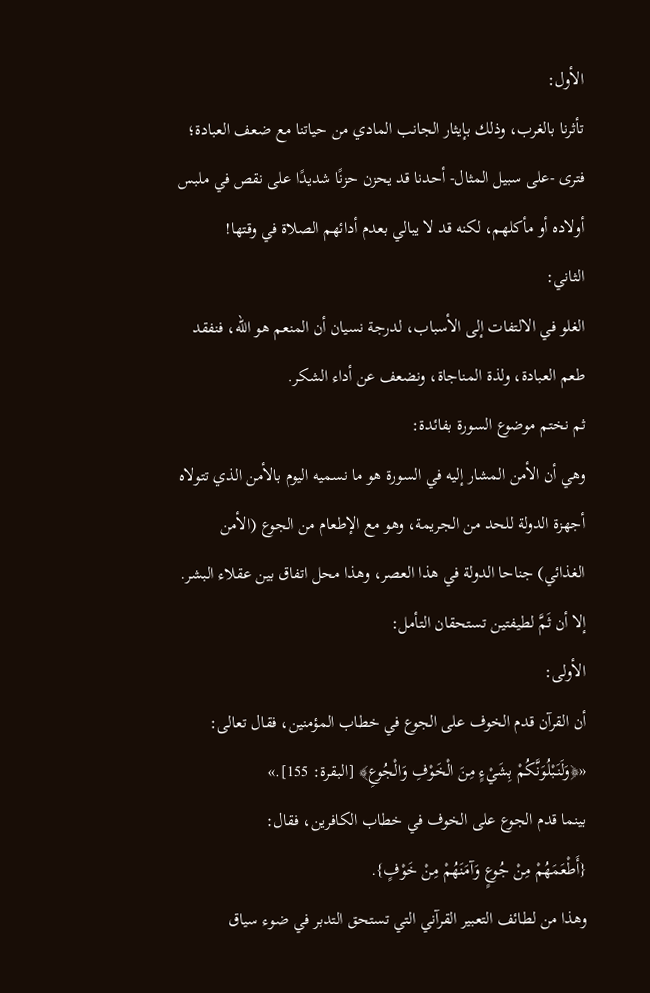الأول:
تأثرنا بالغرب، وذلك بإيثار الجانب المادي من حياتنا مع ضعف العبادة؛ فترى -على سبيل المثال- أحدنا قد يحزن حزنًا شديدًا على نقص في ملبس أولاده أو مأكلهم، لكنه قد لا يبالي بعدم أدائهم الصلاة في وقتها!
الثاني:
الغلو في الالتفات إلى الأسباب، لدرجة نسيان أن المنعم هو الله، فنفقد طعم العبادة، ولذة المناجاة، ونضعف عن أداء الشكر.
ثم نختم موضوع السورة بفائدة:
وهي أن الأمن المشار إليه في السورة هو ما نسميه اليوم بالأمن الذي تتولاه أجهزة الدولة للحد من الجريمة، وهو مع الإطعام من الجوع (الأمن الغذائي) جناحا الدولة في هذا العصر، وهذا محل اتفاق بين عقلاء البشر.
إلا أن ثَمَّ لطيفتين تستحقان التأمل:
الأولى:
أن القرآن قدم الخوف على الجوع في خطاب المؤمنين، فقال تعالى:
«﴿وَلَنَبْلُوَنَّكُمْ بِشَيْءٍ مِنَ الْخَوْفِ وَالْجُوعِ﴾ [البقرة: 155].»
بينما قدم الجوع على الخوف في خطاب الكافرين، فقال:
{أَطْعَمَهُمْ مِنْ جُوعٍ وَآمَنَهُمْ مِنْ خَوْفٍ}.
وهذا من لطائف التعبير القرآني التي تستحق التدبر في ضوء سياق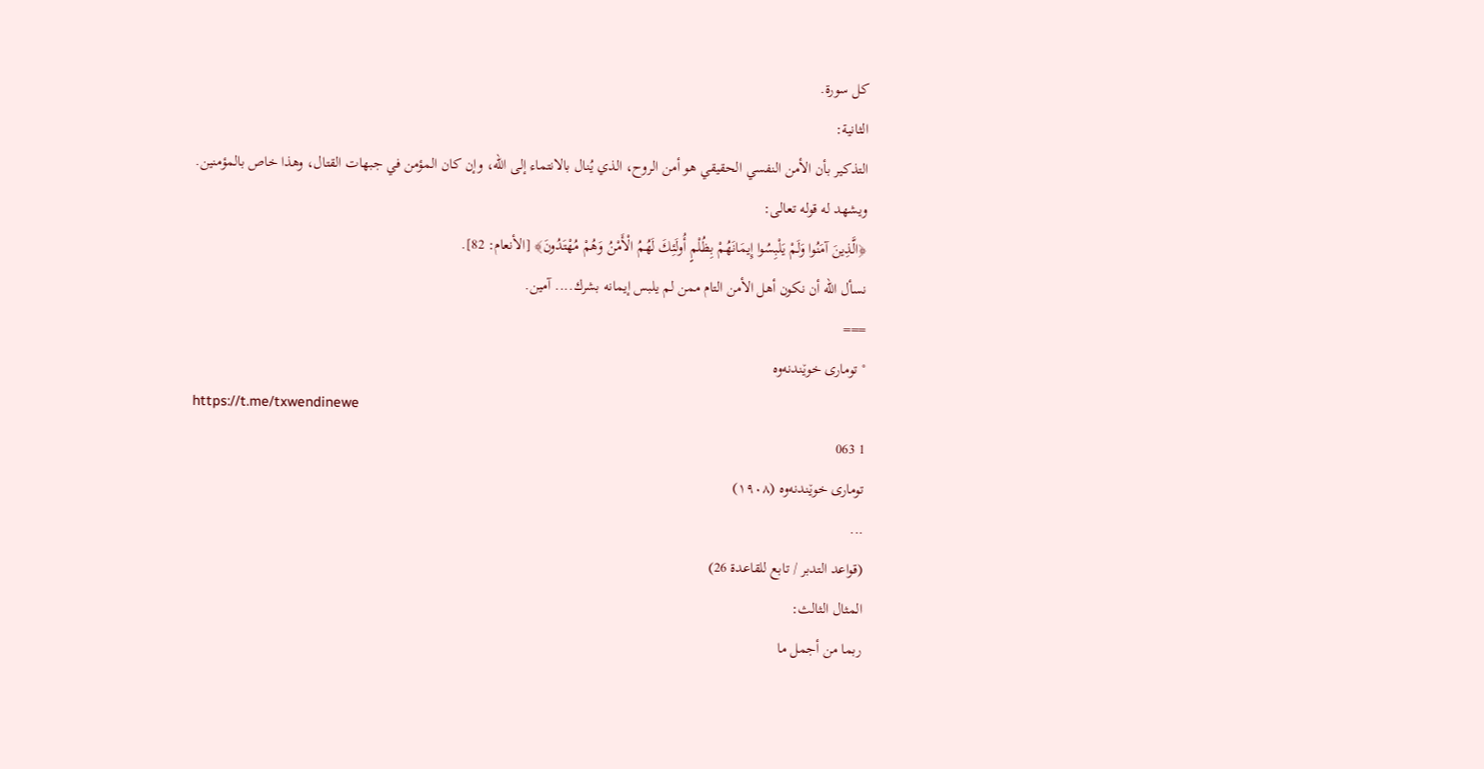كل سورة.
الثانية:
التذكير بأن الأمن النفسي الحقيقي هو أمن الروح، الذي يُنال بالانتماء إلى الله، وإن كان المؤمن في جبهات القتال، وهذا خاص بالمؤمنين.
ويشهد له قوله تعالى:
﴿الَّذِينَ آمَنُوا وَلَمْ يَلْبِسُوا إِيمَانَهُمْ بِظُلْمٍ أُولَئِكَ لَهُمُ الْأَمْنُ وَهُمْ مُهْتَدُونَ﴾ [الأنعام: 82].
نسأل الله أن نكون أهل الأمن التام ممن لم يلبس إيمانه بشرك.... آمين.
===
° توماری خوێندنەوە
https://t.me/txwendinewe
1 063
توماری خوێندنەوە (١٩٠٨)
...
(قواعد التدبر / تابع للقاعدة 26)
المثال الثالث:
ربما من أجمل ما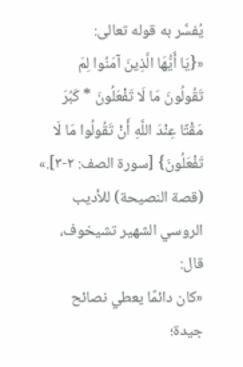يُفسَّر به قوله تعالى:
«{يَا أَيُّهَا الَّذِينَ آمَنُوا لِمَ تَقُولُونَ مَا لَا تَفْعَلُونَ * كَبُرَ مَقْتًا عِنْدَ اللَّهِ أَنْ تَقُولُوا مَا لَا تَفْعَلُونَ} [سورة الصف: ٢-٣].»
(قصة النصيحة) للأديب الروسي الشهير تشيخوف، قال:
«كان دائمًا يعطي نصائح جيدة؛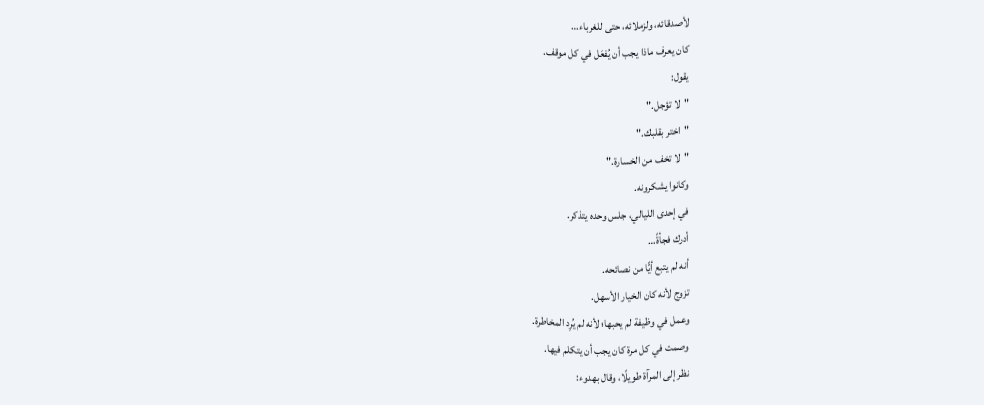لأصدقائه، ولزملائه، حتى للغرباء…
كان يعرف ماذا يجب أن يُفعَل في كل موقف.
يقول:
"لا تؤجل."
"اختر بقلبك."
"لا تخف من الخسارة."
وكانوا يشكرونه.
في إحدى الليالي، جلس وحده يتذكر.
أدرك فجأةً…
أنه لم يتبع أيًّا من نصائحه.
تزوج لأنه كان الخيار الأسهل.
وعمل في وظيفة لم يحبها؛ لأنه لم يُرِد المخاطرة.
وصمت في كل مرة كان يجب أن يتكلم فيها.
نظر إلى المرآة طويلًا، وقال بهدوء: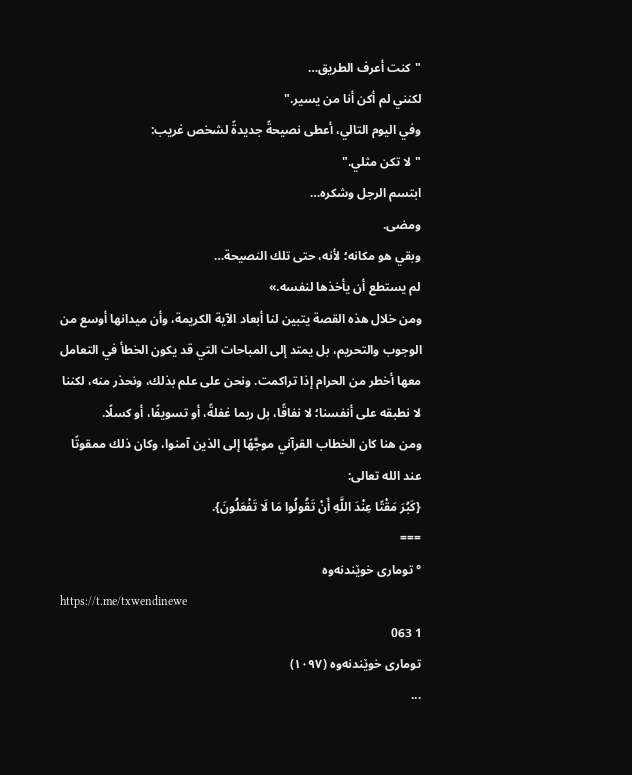"كنت أعرف الطريق…
لكنني لم أكن أنا من يسير."
وفي اليوم التالي، أعطى نصيحةً جديدةً لشخص غريب:
"لا تكن مثلي."
ابتسم الرجل وشكره…
ومضى.
وبقي هو مكانه؛ لأنه، حتى تلك النصيحة…
لم يستطع أن يأخذها لنفسه.»
ومن خلال هذه القصة يتبين لنا أبعاد الآية الكريمة، وأن ميدانها أوسع من الوجوب والتحريم، بل يمتد إلى المباحات التي قد يكون الخطأ في التعامل معها أخطر من الحرام إذا تراكمت. ونحن على علم بذلك، ونحذر منه، لكننا لا نطبقه على أنفسنا؛ لا نفاقًا، بل ربما غفلةً، أو تسويفًا، أو كسلًا.
ومن هنا كان الخطاب القرآني موجَّهًا إلى الذين آمنوا، وكان ذلك ممقوتًا عند الله تعالى:
{كَبُرَ مَقْتًا عِنْدَ اللَّهِ أَنْ تَقُولُوا مَا لَا تَفْعَلُونَ}.
===
° توماری خوێندنەوە
https://t.me/txwendinewe
1 063
توماری خوێندنەوە (١٠٩٧)
...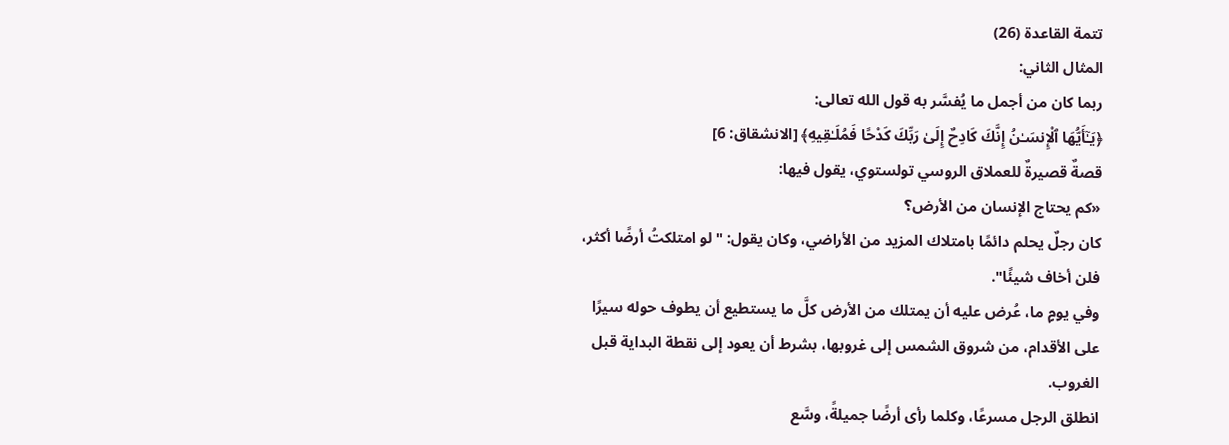تتمة القاعدة (26)
المثال الثاني:
ربما كان من أجمل ما يُفسَّر به قول الله تعالى:
﴿يَـٰٓأَيُّهَا ٱلْإِنسَـٰنُ إِنَّكَ كَادِحٌ إِلَىٰ رَبِّكَ كَدْحًا فَمُلَـٰقِيهِ﴾ [الانشقاق: 6]
قصةٌ قصيرةٌ للعملاق الروسي تولستوي، يقول فيها:
«كم يحتاج الإنسان من الأرض؟
كان رجلٌ يحلم دائمًا بامتلاك المزيد من الأراضي، وكان يقول: "لو امتلكتُ أرضًا أكثر، فلن أخاف شيئًا".
وفي يومٍ ما، عُرض عليه أن يمتلك من الأرض كلَّ ما يستطيع أن يطوف حوله سيرًا على الأقدام، من شروق الشمس إلى غروبها، بشرط أن يعود إلى نقطة البداية قبل الغروب.
انطلق الرجل مسرعًا، وكلما رأى أرضًا جميلةً، وسَّع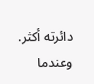دائرته أكثر. وعندما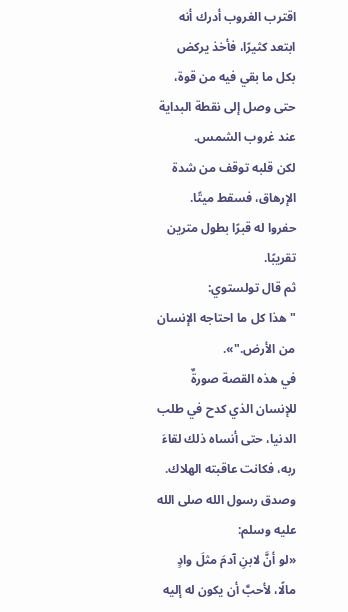اقترب الغروب أدرك أنه ابتعد كثيرًا، فأخذ يركض بكل ما بقي فيه من قوة، حتى وصل إلى نقطة البداية عند غروب الشمس.
لكن قلبه توقف من شدة الإرهاق، فسقط ميتًا.
حفروا له قبرًا بطول مترين تقريبًا.
ثم قال تولستوي:
"هذا كل ما احتاجه الإنسان من الأرض."».
في هذه القصة صورةٌ للإنسان الذي كدح في طلب الدنيا، حتى أنساه ذلك لقاءَ ربه، فكانت عاقبته الهلاك.
وصدق رسول الله صلى الله عليه وسلم:
«لو أنَّ لابنِ آدمَ مثلَ وادٍ مالًا، لأحبَّ أن يكون له إليه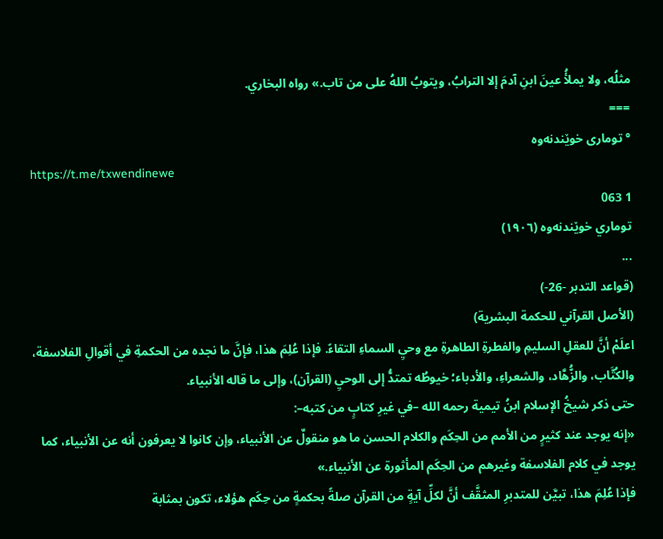مثلُه، ولا يملأُ عينَ ابنِ آدمَ إلا الترابُ، ويتوبُ اللهُ على من تاب.» رواه البخاري.
===
° توماری خوێندنەوە
https://t.me/txwendinewe
1 063
توماري خوێندنەوە (١٩٠٦)
...
(قواعد التدبر -26-)
(الأصل القرآني للحكمة البشرية)
اعلَمْ أنَّ للعقلِ السليمِ والفطرةِ الطاهرةِ مع وحيِ السماءِ التقاءً. فإذا عُلِمَ هذا، فإنَّ ما نجده من الحكمةِ في أقوالِ الفلاسفة، والكُتَّاب، والزُّهَّاد، والشعراءِ، والأدباء؛ خيوطُه تمتدُّ إلى الوحيِ (القرآن)، وإلى ما قاله الأنبياء.
حتى ذكر شيخُ الإسلام ابنُ تيمية رحمه الله –في غيرِ كتابٍ من كتبه–:
«إنه يوجد عند كثيرٍ من الأمم من الحِكَم والكلام الحسن ما هو منقولٌ عن الأنبياء، وإن كانوا لا يعرفون أنه عن الأنبياء، كما يوجد في كلام الفلاسفة وغيرهم من الحِكَم المأثورة عن الأنبياء.»
فإذا عُلِمَ هذا، تبيَّن للمتدبرِ المثقَّف أنَّ لكلِّ آيةٍ من القرآن صلةً بحكمةٍ من حِكَم هؤلاء، تكون بمثابة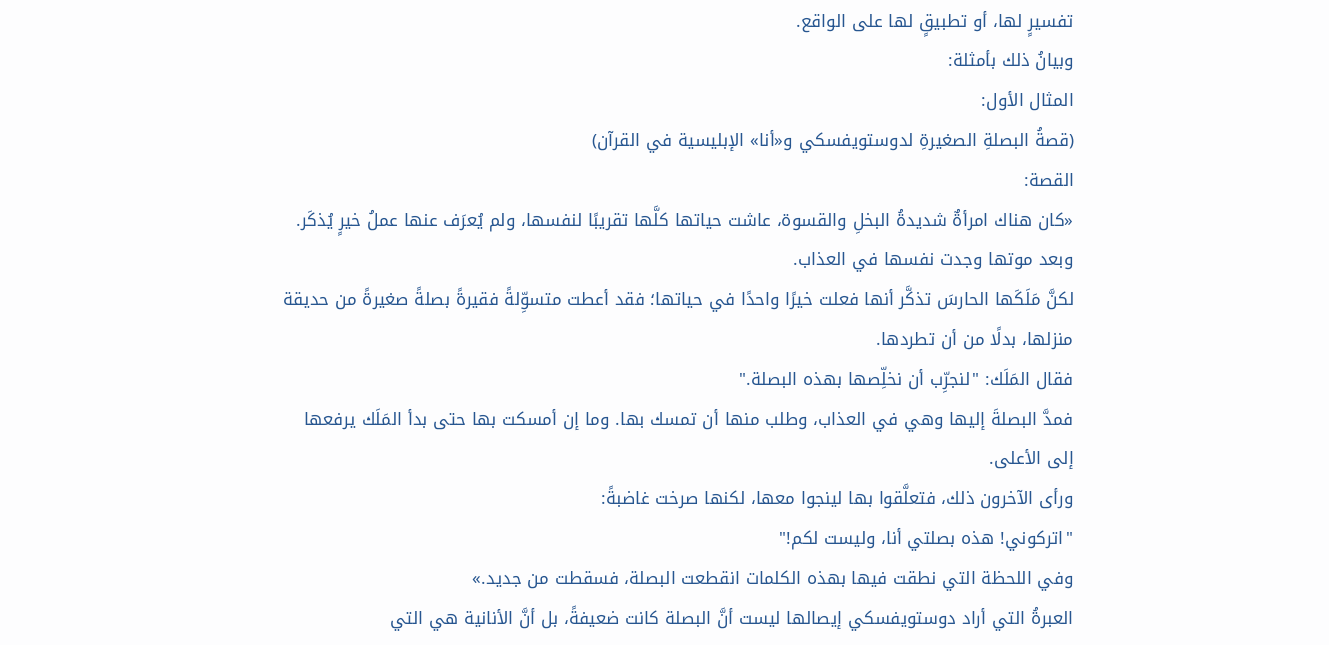تفسيرٍ لها، أو تطبيقٍ لها على الواقع.
وبيانُ ذلك بأمثلة:
المثال الأول:
(قصةُ البصلةِ الصغيرةِ لدوستويفسكي و«أنا» الإبليسية في القرآن)
القصة:
«كان هناك امرأةٌ شديدةُ البخلِ والقسوة، عاشت حياتها كلَّها تقريبًا لنفسها، ولم يُعرَف عنها عملُ خيرٍ يُذكَر. وبعد موتها وجدت نفسها في العذاب.
لكنَّ مَلَكَها الحارسَ تذكَّر أنها فعلت خيرًا واحدًا في حياتها؛ فقد أعطت متسوِّلةً فقيرةً بصلةً صغيرةً من حديقة منزلها، بدلًا من أن تطردها.
فقال المَلَك: "لنجرِّب أن نخلِّصها بهذه البصلة."
فمدَّ البصلةَ إليها وهي في العذاب، وطلب منها أن تمسك بها. وما إن أمسكت بها حتى بدأ المَلَك يرفعها إلى الأعلى.
ورأى الآخرون ذلك، فتعلَّقوا بها لينجوا معها، لكنها صرخت غاضبةً:
"اتركوني! هذه بصلتي أنا، وليست لكم!"
وفي اللحظة التي نطقت فيها بهذه الكلمات انقطعت البصلة، فسقطت من جديد.»
العبرةُ التي أراد دوستويفسكي إيصالها ليست أنَّ البصلة كانت ضعيفةً، بل أنَّ الأنانية هي التي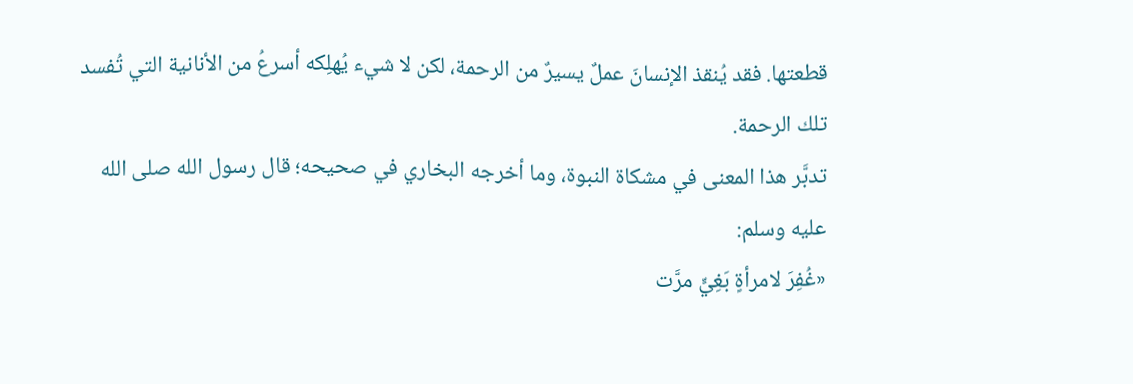قطعتها. فقد يُنقذ الإنسانَ عملٌ يسيرٌ من الرحمة، لكن لا شيء يُهلِكه أسرعُ من الأنانية التي تُفسد تلك الرحمة.
تدبَّر هذا المعنى في مشكاة النبوة، وما أخرجه البخاري في صحيحه؛ قال رسول الله صلى الله عليه وسلم:
«غُفِرَ لامرأةٍ بَغِيٍّ مرَّت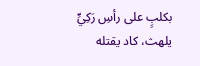بكلبٍ على رأسِ رَكِيٍّ يلهث، كاد يقتله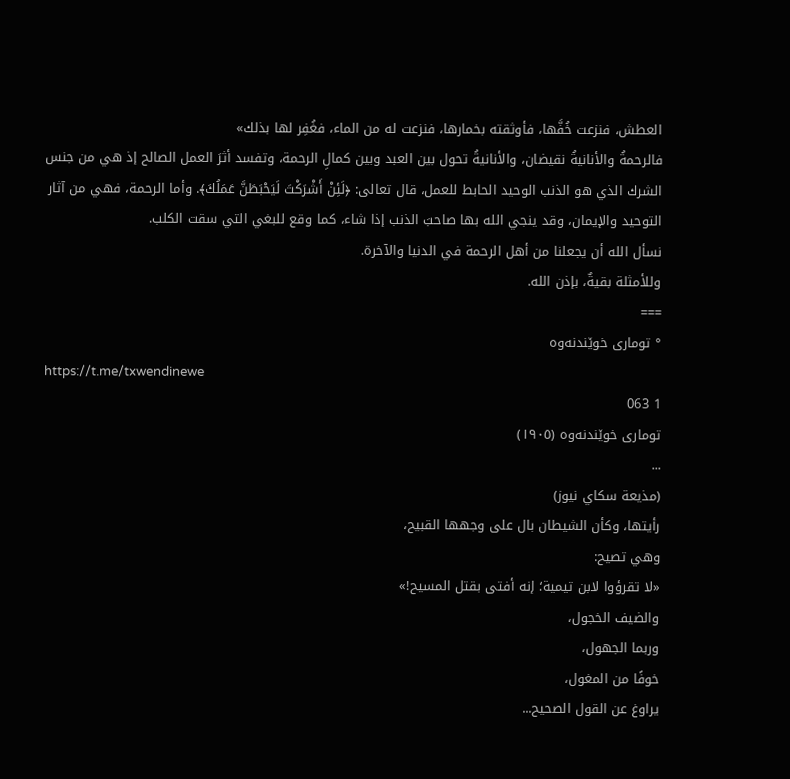العطش، فنزعت خُفَّها، فأوثقته بخمارها، فنزعت له من الماء، فغُفِر لها بذلك»
فالرحمةُ والأنانيةُ نقيضان، والأنانيةُ تحول بين العبد وبين كمالِ الرحمة، وتفسد أثرَ العمل الصالح إذ هي من جنس الشرك الذي هو الذنب الوحيد الحابط للعمل، قال تعالى: ﴿لَئِنْ أَشْرَكْتَ لَيَحْبَطَنَّ عَمَلُكَ﴾. وأما الرحمة، فهي من آثار التوحيد والإيمان، وقد ينجي الله بها صاحبَ الذنب إذا شاء، كما وقع للبغي التي سقت الكلب.
نسأل الله أن يجعلنا من أهل الرحمة في الدنيا والآخرة.
وللأمثلة بقيةٌ، بإذن الله.
===
° توماری خوێندنەوە
https://t.me/txwendinewe
1 063
توماری خوێندنەوە (١٩٠٥)
...
(مذيعة سكاي نيوز)
رأيتها، وكأن الشيطان بال على وجهها القبيح،
وهي تصيح:
«لا تقرؤوا لابن تيمية؛ إنه أفتى بقتل المسيح!»
والضيف الخجول،
وربما الجهول،
خوفًا من المغول،
يراوغ عن القول الصحيح...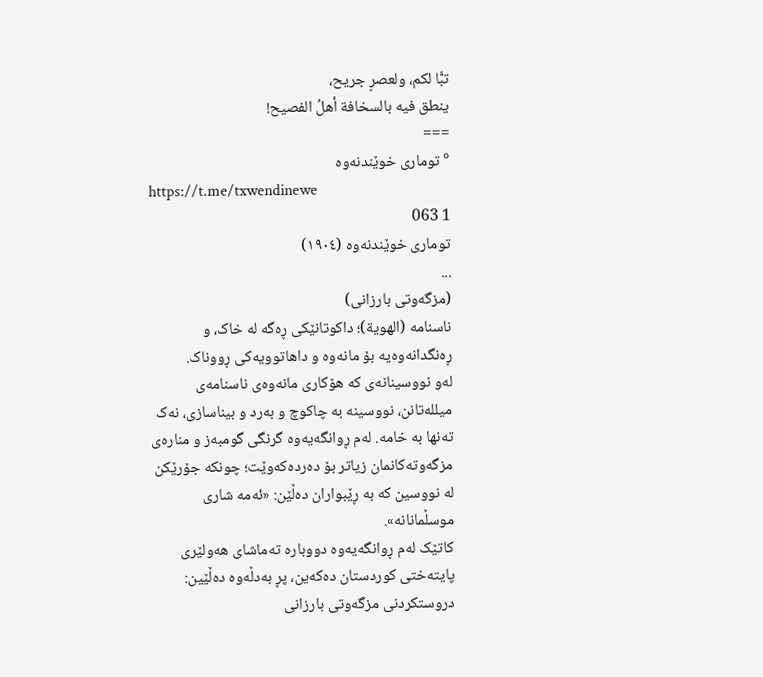تبًّا لكم، ولعصرٍ جريح،
ينطق فيه بالسخافة أهلُ الفصيح!
===
° توماری خوێندنەوە
https://t.me/txwendinewe
1 063
توماری خوێندنەوە (١٩٠٤)
...
(مزگەوتی بارزانی)
ناسنامە (الهویة)؛ داکوتانێکی ڕەگە لە خاک، و ڕەنگدانەوەیە بۆ مانەوە و داهاتوویەکی ڕووناک.
لەو نووسینانەی کە هۆکاری مانەوەی ناسنامەی میللەتانن، نووسینە بە چاکوچ و بەرد و بیناسازی، نەک تەنها بە خامە. لەم ڕوانگەیەوە گرنگی گومبەز و منارەی مزگەوتەکانمان زیاتر بۆ دەردەکەوێت؛ چونکە جۆرێکن لە نووسین کە بە ڕێبواران دەڵێن: «ئەمە شاری موسڵمانانە».
کاتێک لەم ڕوانگەیەوە دووبارە تەماشای هەولێری پایتەختی کوردستان دەکەین، پڕ بەدڵەوە دەڵێین:
دروستکردنی مزگەوتی بارزانی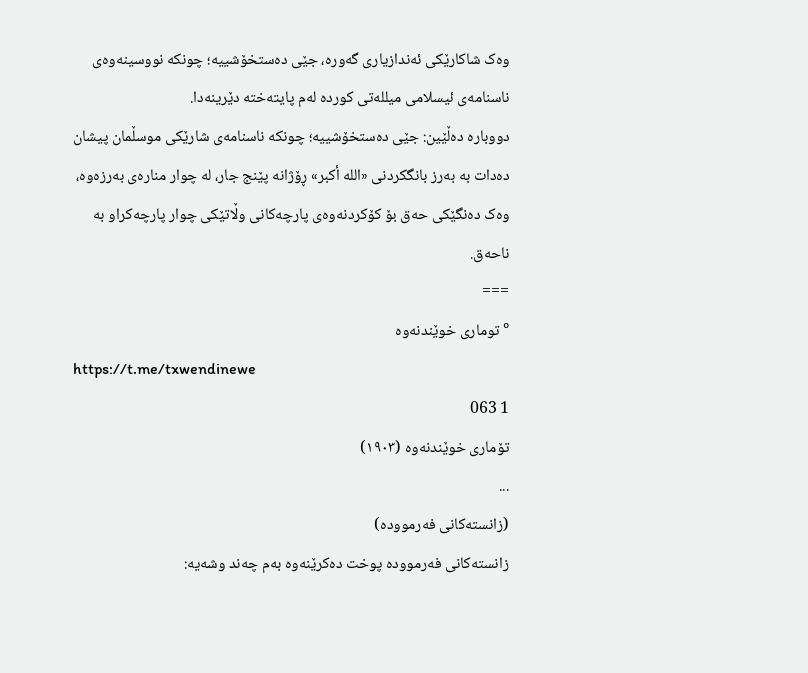وەک شاکارێکی ئەندازیاری گەورە، جێی دەستخۆشییە؛ چونکە نووسینەوەی ناسنامەی ئیسلامی میللەتی کوردە لەم پایتەختە دێرینەدا.
دووبارە دەڵێین: جێی دەستخۆشییە؛ چونکە ناسنامەی شارێکی موسڵمان پیشان دەدات بە بەرز بانگکردنی «الله أکبر» ڕۆژانە پێنج جار، لە چوار منارەی بەرزەوە، وەک دەنگێکی حەق بۆ کۆکردنەوەی پارچەکانی وڵاتێکی چوار پارچەکراو بە ناحەق.
===
° توماری خوێندنەوە
https://t.me/txwendinewe
1 063
تۆماری خوێندنەوە (١٩٠٣)
...
(زانستەکانی فەرموودە)
زانستەکانی فەرموودە پوخت دەکرێنەوە بەم چەند وشەیە: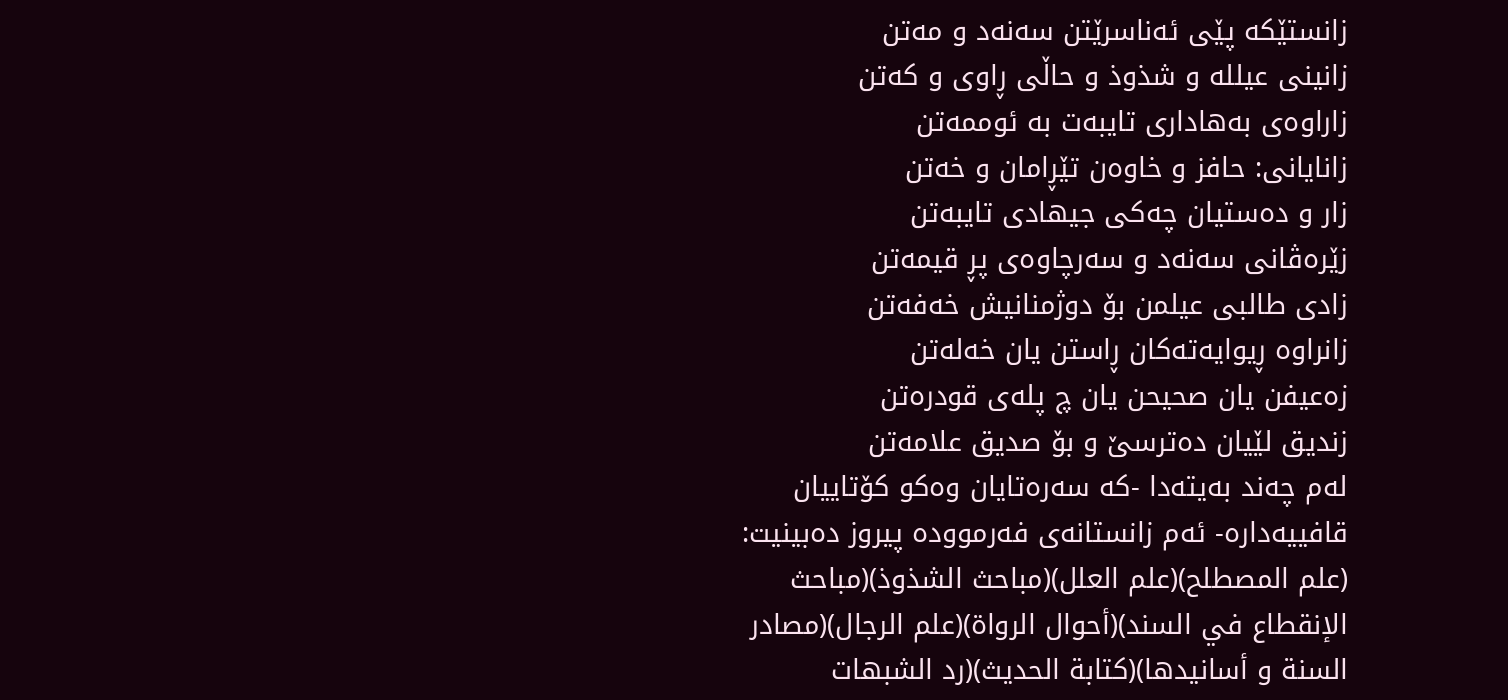زانستێکە پێی ئەناسرێتن سەنەد و مەتن
زانینی عیللە و شذوذ و حاڵی ڕاوی و کەتن
زاراوەی بەهاداری تایبەت بە ئوممەتن
زانایانی: حافز و خاوەن تێڕامان و خەتن
زار و دەستیان چەکی جیهادی تایبەتن
زێرەڤانی سەنەد و سەرچاوەی پڕ قیمەتن
زادی طالبی عیلمن بۆ دوژمنانیش خەفەتن
زانراوە ڕیوایەتەکان ڕاستن یان خەلەتن
زەعیفن یان صحيحن یان چ پلەی قودرەتن
زندیق لێیان دەترسێ و بۆ صديق علامەتن
لەم چەند بەیتەدا -کە سەرەتایان وەکو کۆتاییان قافییەدارە- ئەم زانستانەی فەرموودە پیروز دەبینیت:
(علم المصطلح)(علم العلل)(مباحث الشذوذ)(مباحث الإنقطاع في السند)(أحوال الرواة)(علم الرجال)(مصادر السنة و أسانيدها)(كتابة الحديث)(رد الشبهات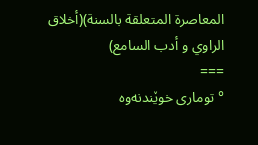المعاصرة المتعلقة بالسنة)(أخلاق الراوي و أدب السامع)
===
° توماری خوێندنەوە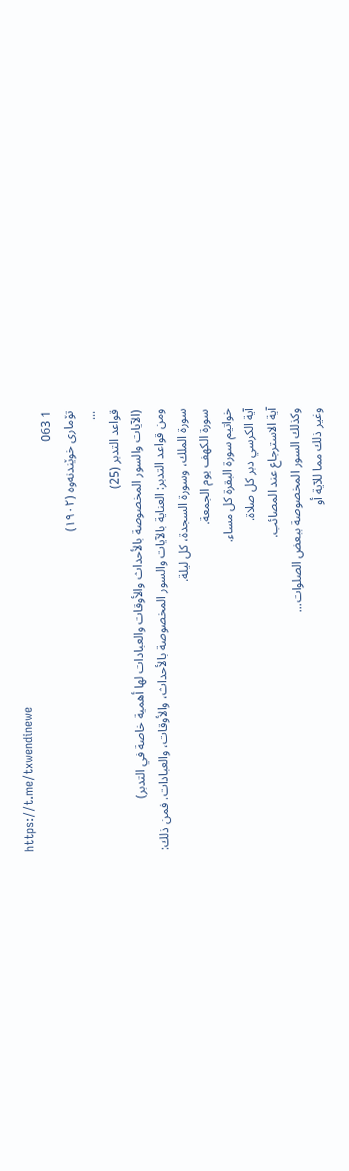https://t.me/txwendinewe
1 063
تۆماری خوێندنەوە (١٩٠٢)
...
قواعد التدبر (25)
(الآيات والسور المخصوصة بالأحداث والأوقات والعبادات لها أهمية خاصة في التدبر)
ومن قواعد التدبر: العناية بالآيات والسور المخصوصة بالأحداث، والأوقات، والعبادات. فمن ذلك:
سورة الملك، وسورة السجدة، كل ليلة.
سورة الكهف يوم الجمعة.
خواتيم سورة البقرة كل مساء.
آية الكرسي دبر كل صلاة.
آية الاسترجاع عند المصائب.
وكذلك السور المخصوصة ببعض الصلوات...
وغير ذلك مما للآية أو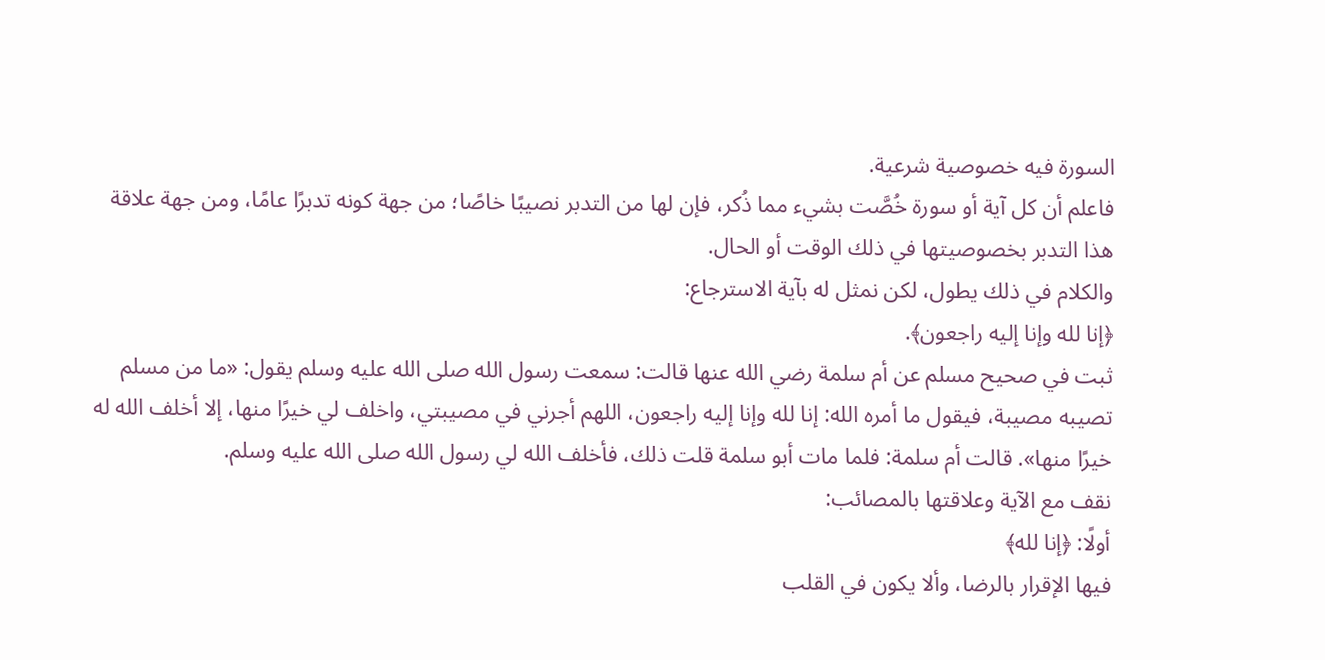السورة فيه خصوصية شرعية.
فاعلم أن كل آية أو سورة خُصَّت بشيء مما ذُكر، فإن لها من التدبر نصيبًا خاصًا؛ من جهة كونه تدبرًا عامًا، ومن جهة علاقة هذا التدبر بخصوصيتها في ذلك الوقت أو الحال.
والكلام في ذلك يطول، لكن نمثل له بآية الاسترجاع:
﴿إنا لله وإنا إليه راجعون﴾.
ثبت في صحيح مسلم عن أم سلمة رضي الله عنها قالت: سمعت رسول الله صلى الله عليه وسلم يقول: «ما من مسلم تصيبه مصيبة، فيقول ما أمره الله: إنا لله وإنا إليه راجعون، اللهم أجرني في مصيبتي، واخلف لي خيرًا منها، إلا أخلف الله له خيرًا منها». قالت أم سلمة: فلما مات أبو سلمة قلت ذلك، فأخلف الله لي رسول الله صلى الله عليه وسلم.
نقف مع الآية وعلاقتها بالمصائب:
أولًا: ﴿إنا لله﴾
فيها الإقرار بالرضا، وألا يكون في القلب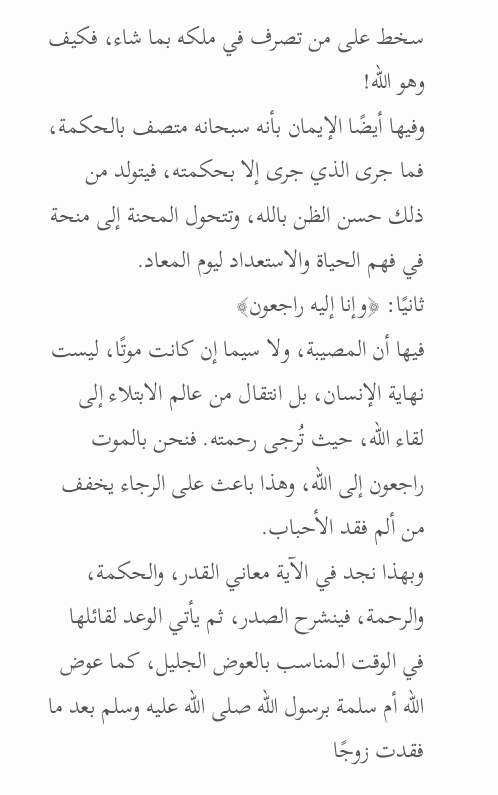سخط على من تصرف في ملكه بما شاء، فكيف وهو الله!
وفيها أيضًا الإيمان بأنه سبحانه متصف بالحكمة، فما جرى الذي جرى إلا بحكمته، فيتولد من ذلك حسن الظن بالله، وتتحول المحنة إلى منحة في فهم الحياة والاستعداد ليوم المعاد.
ثانيًا: ﴿وإنا إليه راجعون﴾
فيها أن المصيبة، ولا سيما إن كانت موتًا، ليست نهاية الإنسان، بل انتقال من عالم الابتلاء إلى لقاء الله، حيث تُرجى رحمته. فنحن بالموت راجعون إلى الله، وهذا باعث على الرجاء يخفف من ألم فقد الأحباب.
وبهذا نجد في الآية معاني القدر، والحكمة، والرحمة، فينشرح الصدر، ثم يأتي الوعد لقائلها في الوقت المناسب بالعوض الجليل، كما عوض الله أم سلمة برسول الله صلى الله عليه وسلم بعد ما فقدت زوجًا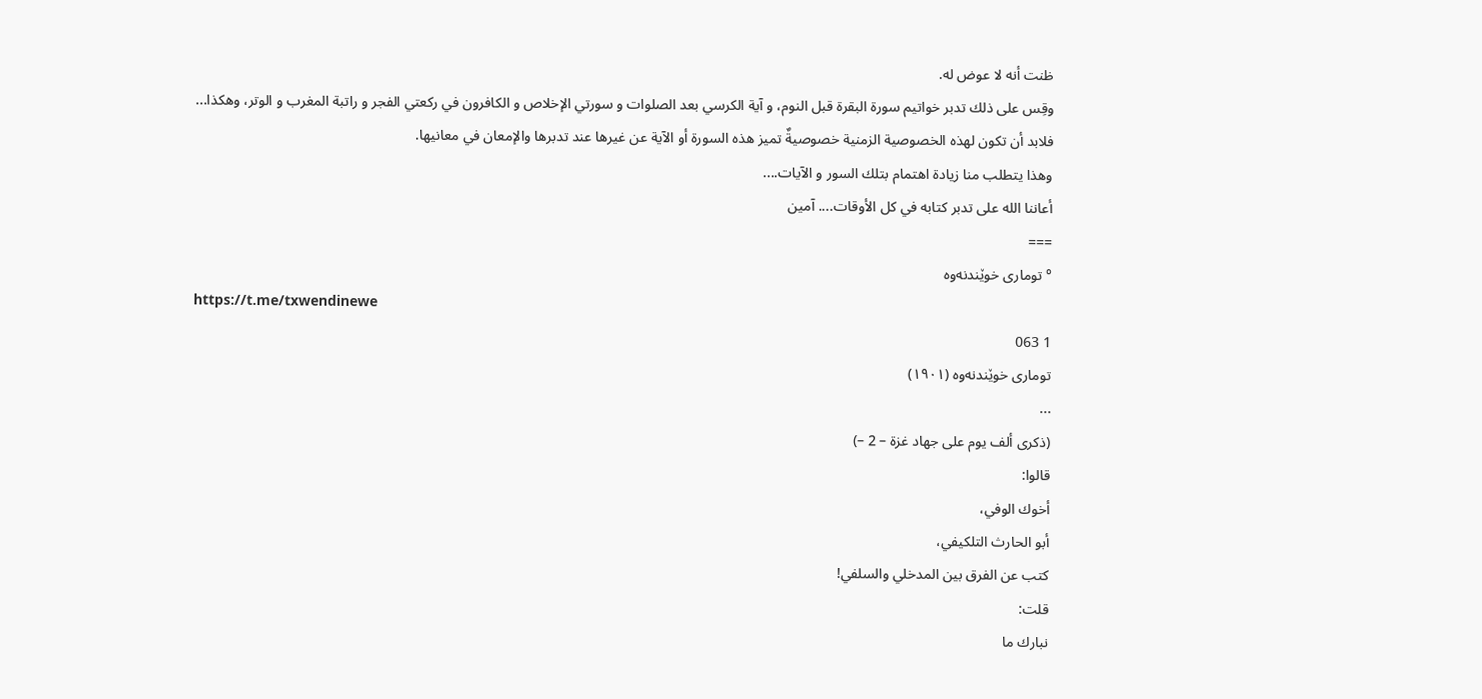ظنت أنه لا عوض له.
وقِس على ذلك تدبر خواتيم سورة البقرة قبل النوم، و آية الكرسي بعد الصلوات و سورتي الإخلاص و الكافرون في ركعتي الفجر و راتبة المغرب و الوتر، وهكذا...
فلابد أن تكون لهذه الخصوصية الزمنية خصوصيةٌ تميز هذه السورة أو الآية عن غيرها عند تدبرها والإمعان في معانيها.
وهذا يتطلب منا زيادة اهتمام بتلك السور و الآيات....
أعاننا الله على تدبر كتابه في كل الأوقات.... آمين
===
° توماری خوێندنەوە
https://t.me/txwendinewe
1 063
توماری خوێندنەوە (١٩٠١)
...
(ذكرى ألف يوم على جهاد غزة – 2 –)
قالوا:
أخوك الوفي،
أبو الحارث التلكيفي،
كتب عن الفرق بين المدخلي والسلفي!
قلت:
نبارك ما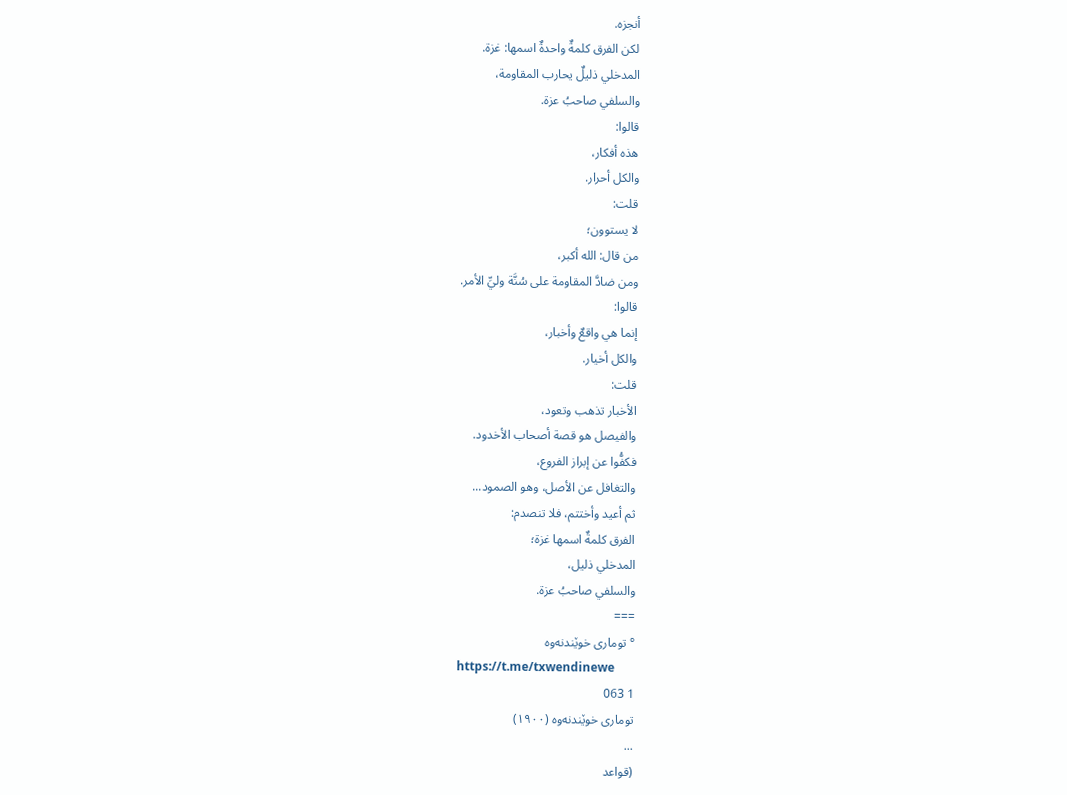أنجزه.
لكن الفرق كلمةٌ واحدةٌ اسمها: غزة.
المدخلي ذليلٌ يحارب المقاومة،
والسلفي صاحبُ عزة.
قالوا:
هذه أفكار،
والكل أحرار.
قلت:
لا يستوون؛
من قال: الله أكبر،
ومن ضادَّ المقاومة على سُنَّة وليِّ الأمر.
قالوا:
إنما هي واقعٌ وأخبار،
والكل أخيار.
قلت:
الأخبار تذهب وتعود،
والفيصل هو قصة أصحاب الأخدود.
فكفُّوا عن إبراز الفروع،
والتغافل عن الأصل، وهو الصمود...
ثم أعيد وأختتم، فلا تنصدم:
الفرق كلمةٌ اسمها غزة؛
المدخلي ذليل،
والسلفي صاحبُ عزة.
===
° توماری خوێندنەوە
https://t.me/txwendinewe
1 063
توماری خوێندنەوە (١٩٠٠)
...
(قواعد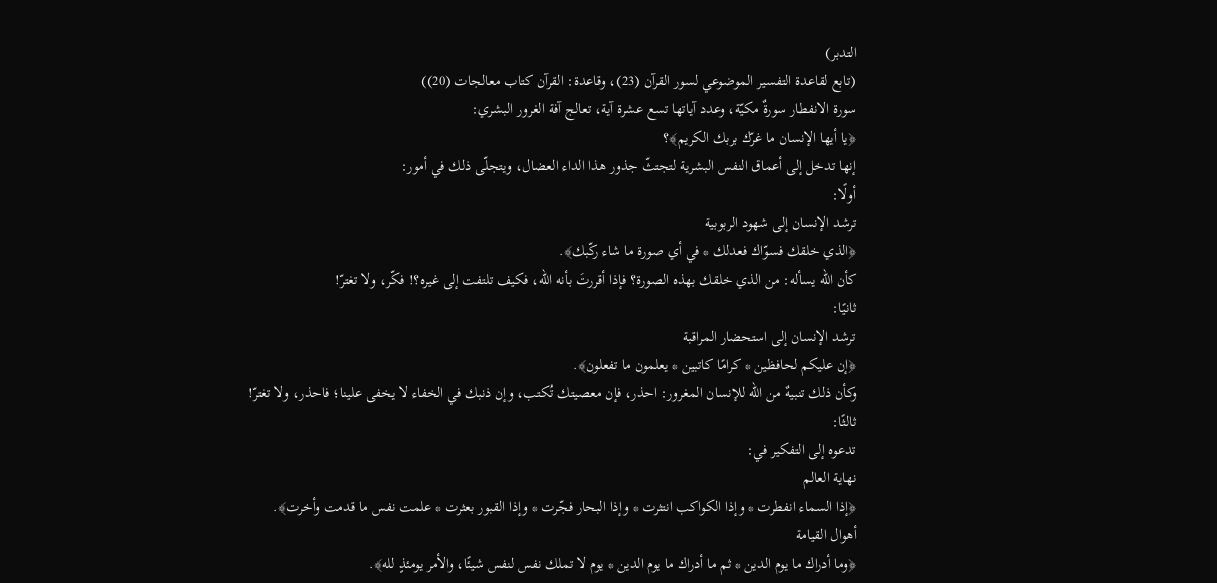التدبر)
(تابع لقاعدة التفسير الموضوعي لسور القرآن (23)، وقاعدة: القرآن كتاب معالجات (20))
سورة الانفطار سورةٌ مكيّة، وعدد آياتها تسع عشرة آية، تعالج آفة الغرور البشري:
﴿يا أيها الإنسان ما غرّك بربك الكريم﴾؟
إنها تدخل إلى أعماق النفس البشرية لتجتثّ جذور هذا الداء العضال، ويتجلّى ذلك في أمور:
أولًا:
ترشد الإنسان إلى شهود الربوبية
﴿الذي خلقك فسوّاك فعدلك * في أي صورة ما شاء ركّبك﴾.
كأن الله يسأله: من الذي خلقك بهذه الصورة؟ فإذا أقررتَ بأنه الله، فكيف تلتفت إلى غيره؟! فكّر، ولا تغترّ!
ثانيًا:
ترشد الإنسان إلى استحضار المراقبة
﴿إن عليكم لحافظين * كرامًا كاتبين * يعلمون ما تفعلون﴾.
وكأن ذلك تنبيهٌ من الله للإنسان المغرور: احذر، فإن معصيتك تُكتب، وإن ذنبك في الخفاء لا يخفى علينا؛ فاحذر، ولا تغترّ!
ثالثًا:
تدعوه إلى التفكير في:
نهاية العالم
﴿إذا السماء انفطرت * وإذا الكواكب انتثرت * وإذا البحار فجّرت * وإذا القبور بعثرت * علمت نفس ما قدمت وأخرت﴾.
أهوال القيامة
﴿وما أدراك ما يوم الدين * ثم ما أدراك ما يوم الدين * يوم لا تملك نفس لنفس شيئًا، والأمر يومئذٍ لله﴾.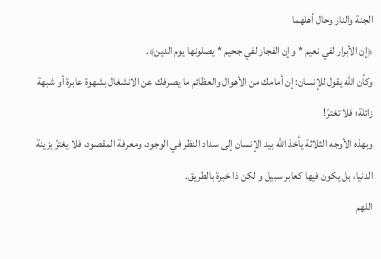الجنة والنار وحال أهلهما
﴿إن الأبرار لفي نعيم * وإن الفجار لفي جحيم * يصلونها يوم الدين﴾.
وكأن الله يقول للإنسان: إن أمامك من الأهوال والعظائم ما يصرفك عن الانشغال بشهوة عابرة أو شبهة زائلة؛ فلا تغترّ!
وبهذه الأوجه الثلاثة يأخذ الله بيد الإنسان إلى سداد النظر في الوجود، ومعرفة المقصود، فلا يغترّ بزينة الدنيا، بل يكون فيها كعابر سبيل و لكن ذا خبرة بالطريق.
اللهم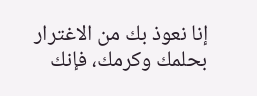إنا نعوذ بك من الاغترار بحلمك وكرمك، فإنك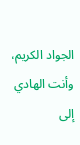الجواد الكريم، وأنت الهادي إلى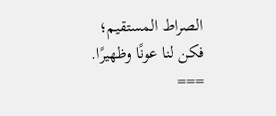الصراط المستقيم؛ فكن لنا عونًا وظهيرًا.
===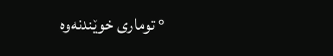° توماری خوێندنەوە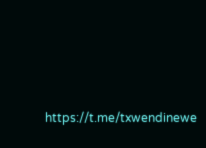https://t.me/txwendinewe